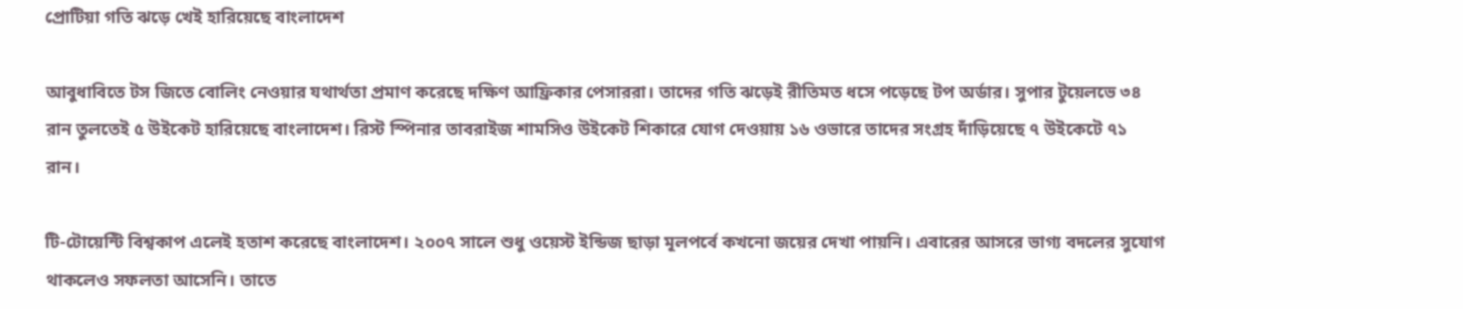প্রোটিয়া গতি ঝড়ে খেই হারিয়েছে বাংলাদেশ

আবুধাবিতে টস জিতে বোলিং নেওয়ার যথার্থতা প্রমাণ করেছে দক্ষিণ আফ্রিকার পেসাররা। তাদের গতি ঝড়েই রীতিমত ধসে পড়েছে টপ অর্ডার। সুপার টুয়েলভে ৩৪ রান তুলতেই ৫ উইকেট হারিয়েছে বাংলাদেশ। রিস্ট স্পিনার তাবরাইজ শামসিও উইকেট শিকারে যোগ দেওয়ায় ১৬ ওভারে তাদের সংগ্রহ দাঁড়িয়েছে ৭ উইকেটে ৭১ রান।

টি-টোয়েন্টি বিশ্বকাপ এলেই হতাশ করেছে বাংলাদেশ। ২০০৭ সালে শুধু ওয়েস্ট ইন্ডিজ ছাড়া মূলপর্বে কখনো জয়ের দেখা পায়নি। এবারের আসরে ভাগ্য বদলের সুযোগ থাকলেও সফলতা আসেনি। তাতে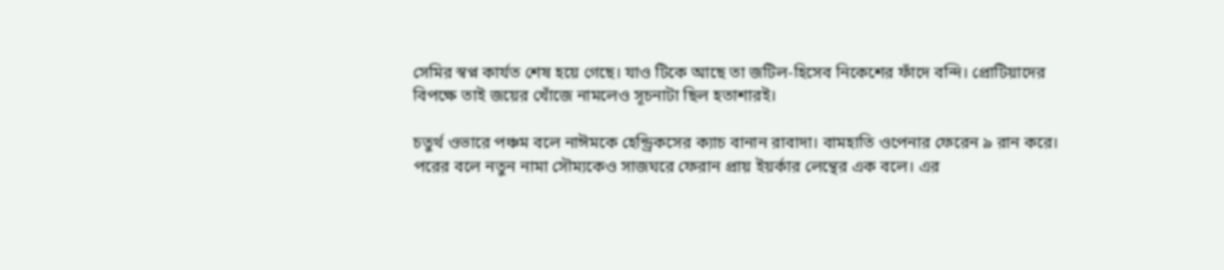সেমির স্বপ্ন কার্যত শেষ হয়ে গেছে। যাও টিকে আছে তা জটিল-হিসেব নিকেশের ফাঁদে বন্দি। প্রোটিয়াদের বিপক্ষে তাই জয়ের খোঁজে নামলেও সূচনাটা ছিল হতাশারই।

চতুর্থ ওভারে পঞ্চম বলে নাঈমকে হেন্ড্রিকসের ক্যাচ বানান রাবাদা। বামহাতি ওপেনার ফেরেন ৯ রান করে। পরের বলে নতুন নামা সৌম্যকেও সাজঘরে ফেরান প্রায় ইয়র্কার লেন্থের এক বলে। এর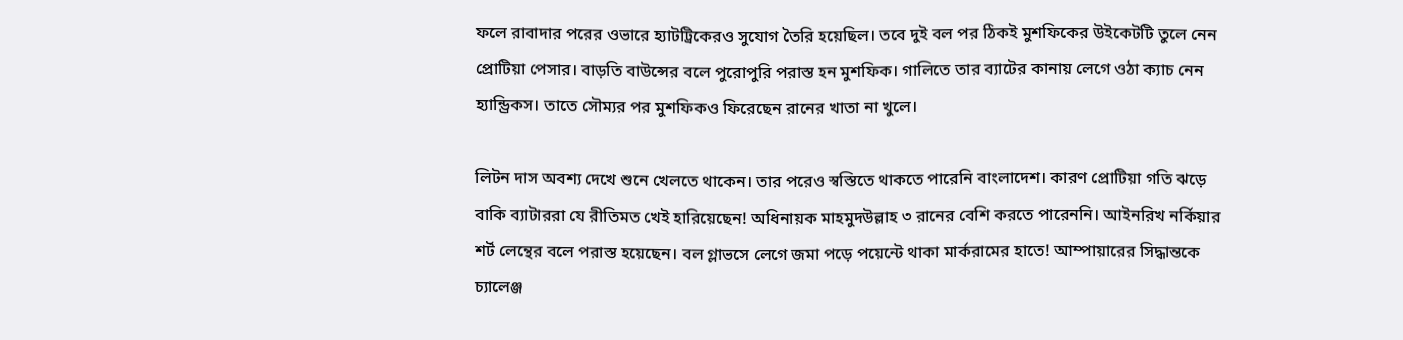ফলে রাবাদার পরের ওভারে হ্যাটট্রিকেরও সুযোগ তৈরি হয়েছিল। তবে দুই বল পর ঠিকই মুশফিকের উইকেটটি তুলে নেন প্রোটিয়া পেসার। বাড়তি বাউন্সের বলে পুরোপুরি পরাস্ত হন মুশফিক। গালিতে তার ব্যাটের কানায় লেগে ওঠা ক্যাচ নেন হ্যান্ড্রিকস। তাতে সৌম্যর পর মুশফিকও ফিরেছেন রানের খাতা না খুলে।

লিটন দাস অবশ্য দেখে শুনে খেলতে থাকেন। তার পরেও স্বস্তিতে থাকতে পারেনি বাংলাদেশ। কারণ প্রোটিয়া গতি ঝড়ে বাকি ব্যাটাররা যে রীতিমত খেই হারিয়েছেন! অধিনায়ক মাহমুদউল্লাহ ৩ রানের বেশি করতে পারেননি। আইনরিখ নর্কিয়ার শর্ট লেন্থের বলে পরাস্ত হয়েছেন। বল গ্লাভসে লেগে জমা পড়ে পয়েন্টে থাকা মার্করামের হাতে! আম্পায়ারের সিদ্ধান্তকে চ্যালেঞ্জ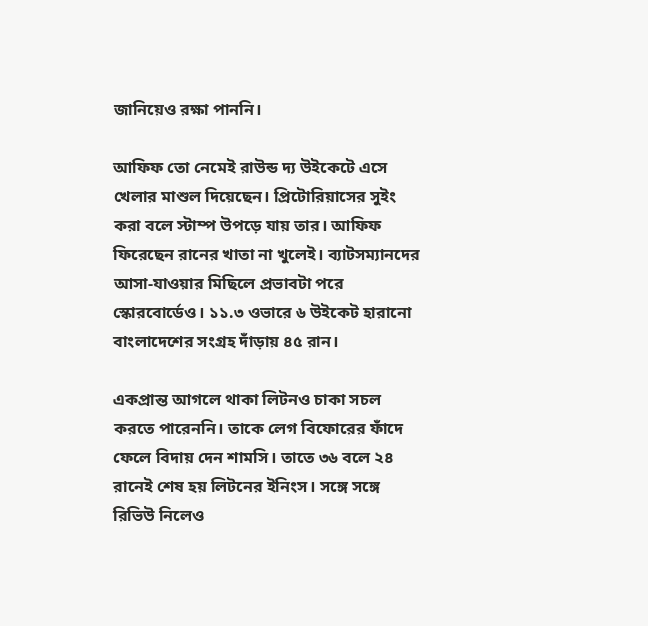জানিয়েও রক্ষা পাননি।

আফিফ তো নেমেই রাউন্ড দ্য উইকেটে এসে খেলার মাশুল দিয়েছেন। প্রিটোরিয়াসের সুইং করা বলে স্টাম্প উপড়ে যায় তার। আফিফ ফিরেছেন রানের খাতা না খুলেই। ব্যাটসম্যানদের আসা-যাওয়ার মিছিলে প্রভাবটা পরে স্কোরবোর্ডেও। ১১.৩ ওভারে ৬ উইকেট হারানো বাংলাদেশের সংগ্রহ দাঁড়ায় ৪৫ রান।

একপ্রান্ত আগলে থাকা লিটনও চাকা সচল করতে পারেননি। তাকে লেগ বিফোরের ফাঁদে ফেলে বিদায় দেন শামসি। তাতে ৩৬ বলে ২৪ রানেই শেষ হয় লিটনের ইনিংস। সঙ্গে সঙ্গে রিভিউ নিলেও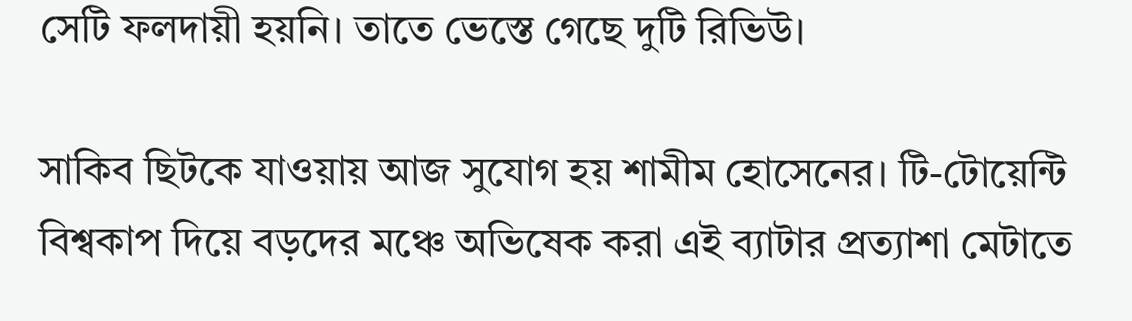সেটি ফলদায়ী হয়নি। তাতে ভেস্তে গেছে দুটি রিভিউ।

সাকিব ছিটকে যাওয়ায় আজ সুযোগ হয় শামীম হোসেনের। টি-টোয়েন্টি বিশ্বকাপ দিয়ে বড়দের মঞ্চে অভিষেক করা এই ব্যাটার প্রত্যাশা মেটাতে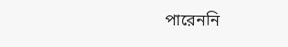পারেননি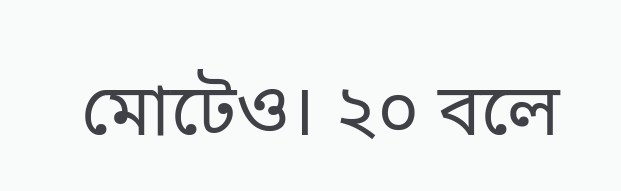মোটেও। ২০ বলে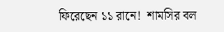ফিরেছেন ১১ রানে!  শামসির বল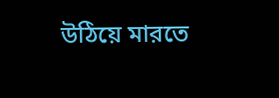উঠিয়ে মারতে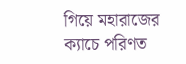গিয়ে মহারাজের ক্যাচে পরিণত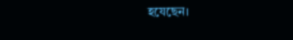হযেছেন।